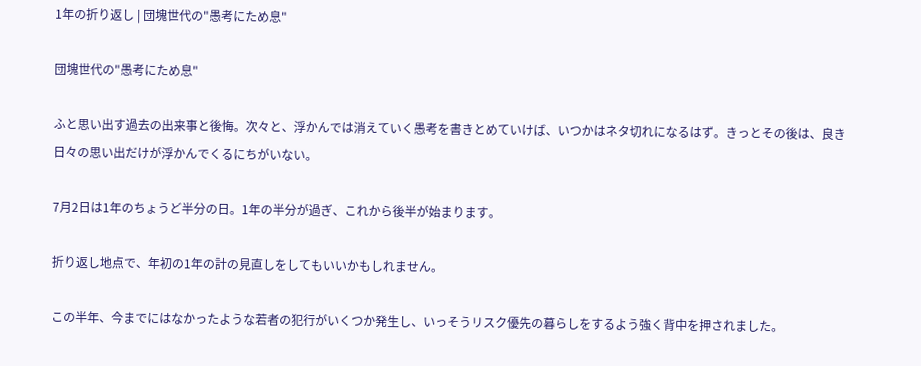1年の折り返し | 団塊世代の"愚考にため息"

団塊世代の"愚考にため息"

ふと思い出す過去の出来事と後悔。次々と、浮かんでは消えていく愚考を書きとめていけば、いつかはネタ切れになるはず。きっとその後は、良き日々の思い出だけが浮かんでくるにちがいない。

7月2日は1年のちょうど半分の日。1年の半分が過ぎ、これから後半が始まります。

折り返し地点で、年初の1年の計の見直しをしてもいいかもしれません。

この半年、今までにはなかったような若者の犯行がいくつか発生し、いっそうリスク優先の暮らしをするよう強く背中を押されました。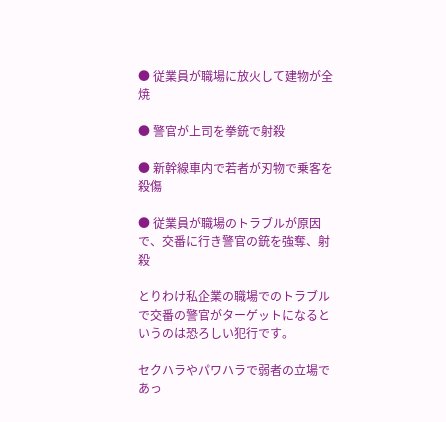● 従業員が職場に放火して建物が全焼

● 警官が上司を拳銃で射殺

● 新幹線車内で若者が刃物で乗客を殺傷

● 従業員が職場のトラブルが原因で、交番に行き警官の銃を強奪、射殺

とりわけ私企業の職場でのトラブルで交番の警官がターゲットになるというのは恐ろしい犯行です。

セクハラやパワハラで弱者の立場であっ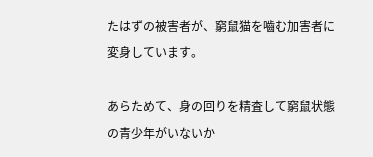たはずの被害者が、窮鼠猫を嚙む加害者に変身しています。

あらためて、身の回りを精査して窮鼠状態の青少年がいないか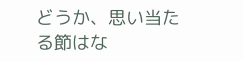どうか、思い当たる節はな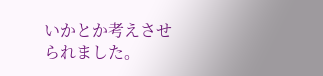いかとか考えさせられました。